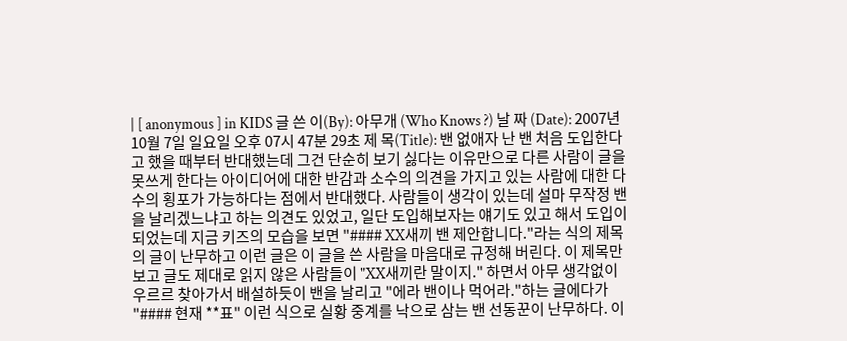| [ anonymous ] in KIDS 글 쓴 이(By): 아무개 (Who Knows ?) 날 짜 (Date): 2007년 10월 7일 일요일 오후 07시 47분 29초 제 목(Title): 밴 없애자 난 밴 처음 도입한다고 했을 때부터 반대했는데 그건 단순히 보기 싫다는 이유만으로 다른 사람이 글을 못쓰게 한다는 아이디어에 대한 반감과 소수의 의견을 가지고 있는 사람에 대한 다수의 횡포가 가능하다는 점에서 반대했다. 사람들이 생각이 있는데 설마 무작정 밴을 날리겠느냐고 하는 의견도 있었고, 일단 도입해보자는 얘기도 있고 해서 도입이 되었는데 지금 키즈의 모습을 보면 "#### XX새끼 밴 제안합니다."라는 식의 제목의 글이 난무하고 이런 글은 이 글을 쓴 사람을 마음대로 규정해 버린다. 이 제목만 보고 글도 제대로 읽지 않은 사람들이 "XX새끼란 말이지." 하면서 아무 생각없이 우르르 찾아가서 배설하듯이 밴을 날리고 "에라 밴이나 먹어라."하는 글에다가 "#### 현재 **표" 이런 식으로 실황 중계를 낙으로 삼는 밴 선동꾼이 난무하다. 이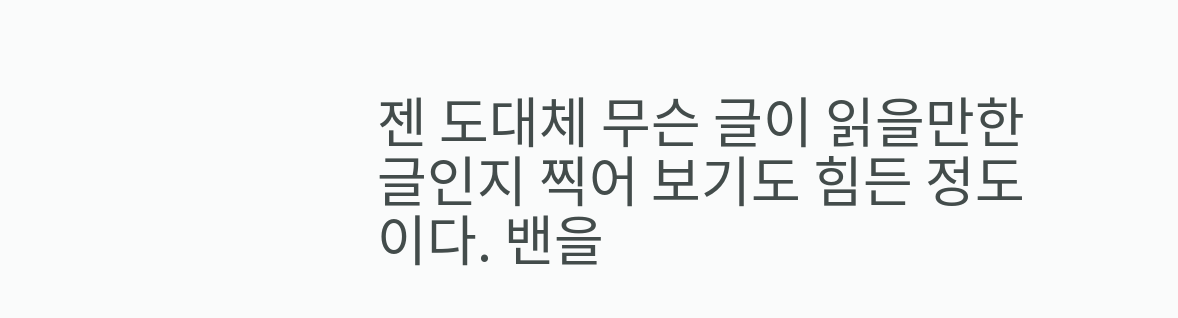젠 도대체 무슨 글이 읽을만한 글인지 찍어 보기도 힘든 정도이다. 밴을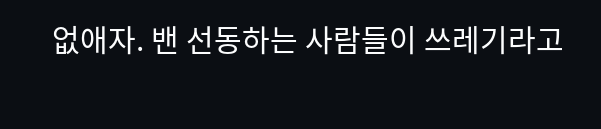없애자. 밴 선동하는 사람들이 쓰레기라고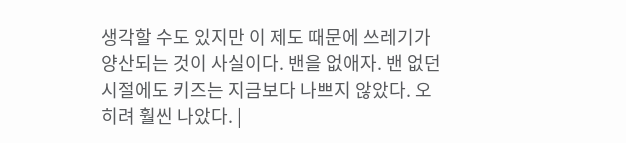생각할 수도 있지만 이 제도 때문에 쓰레기가 양산되는 것이 사실이다. 밴을 없애자. 밴 없던 시절에도 키즈는 지금보다 나쁘지 않았다. 오히려 훨씬 나았다. |